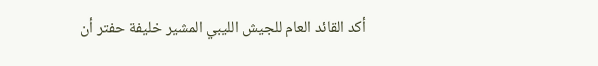أكد القائد العام للجيش الليبي المشير خليفة حفتر أن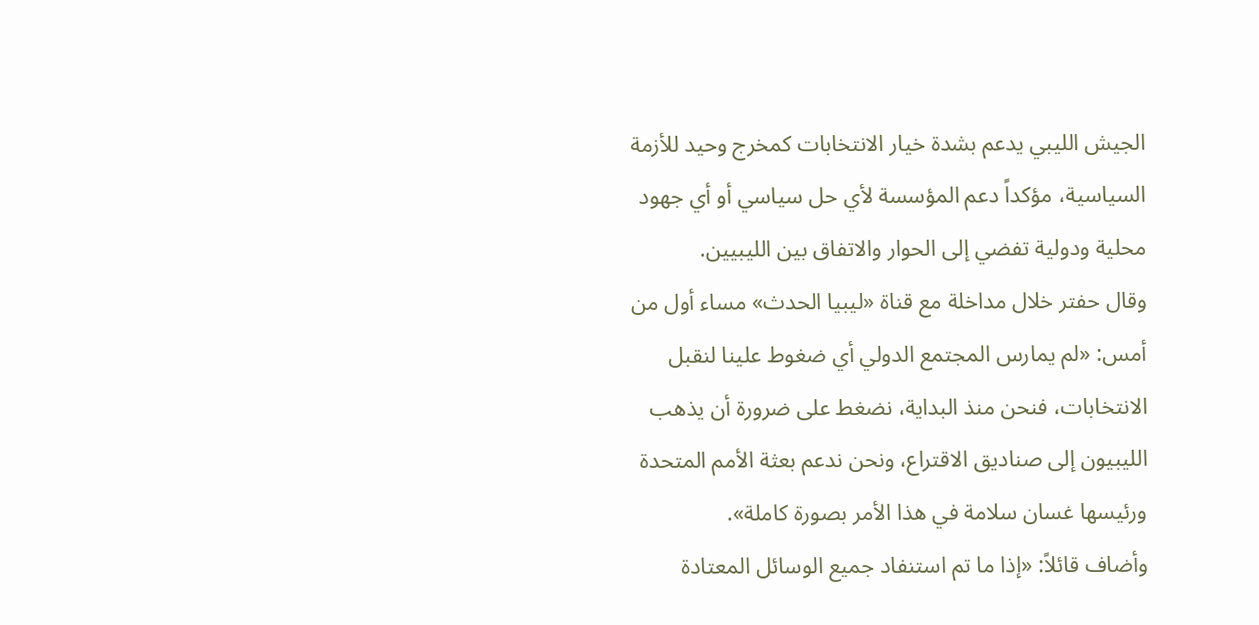الجيش الليبي يدعم بشدة خيار الانتخابات كمخرج وحيد للأزمة السياسية، مؤكداً دعم المؤسسة لأي حل سياسي أو أي جهود محلية ودولية تفضي إلى الحوار والاتفاق بين الليبيين.
وقال حفتر خلال مداخلة مع قناة «ليبيا الحدث» مساء أول من أمس: «لم يمارس المجتمع الدولي أي ضغوط علينا لنقبل الانتخابات، فنحن منذ البداية، نضغط على ضرورة أن يذهب الليبيون إلى صناديق الاقتراع، ونحن ندعم بعثة الأمم المتحدة ورئيسها غسان سلامة في هذا الأمر بصورة كاملة».
وأضاف قائلاً: «إذا ما تم استنفاد جميع الوسائل المعتادة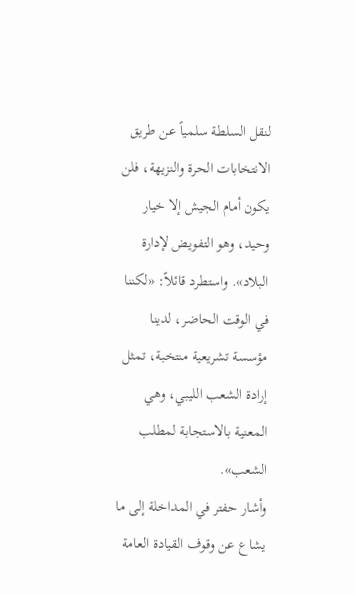لنقل السلطة سلمياً عن طريق الانتخابات الحرة والنزيهة، فلن يكون أمام الجيش إلا خيار وحيد، وهو التفويض لإدارة البلاد». واستطرد قائلاً: «لكننا في الوقت الحاضر، لدينا مؤسسة تشريعية منتخبة، تمثل إرادة الشعب الليبي، وهي المعنية بالاستجابة لمطلب الشعب».
وأشار حفتر في المداخلة إلى ما يشاع عن وقوف القيادة العامة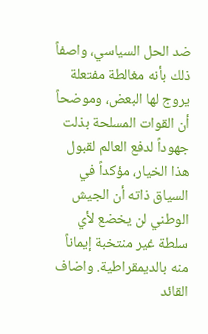ضد الحل السياسي، واصفاً ذلك بأنه مغالطة مفتعلة يروج لها البعض، وموضحاً أن القوات المسلحة بذلت جهوداً لدفع العالم لقبول هذا الخيار، مؤكداً في السياق ذاته أن الجيش الوطني لن يخضع لأي سلطة غير منتخبة إيماناً منه بالديمقراطية. واضاف القائد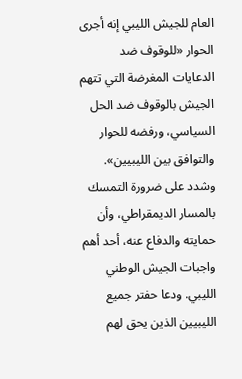العام للجيش الليبي إنه أجرى الحوار «للوقوف ضد الدعايات المغرضة التي تتهم الجيش بالوقوف ضد الحل السياسي، ورفضه للحوار والتوافق بين الليبيين».
وشدد على ضرورة التمسك بالمسار الديمقراطي، وأن حمايته والدفاع عنه، أحد أهم واجبات الجيش الوطني الليبي. ودعا حفتر جميع الليبيين الذين يحق لهم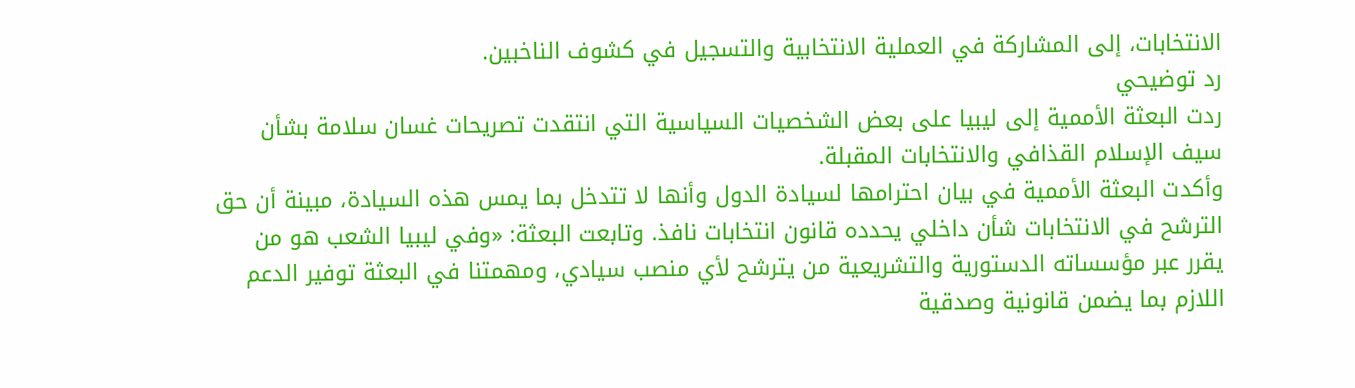الانتخابات، إلى المشاركة في العملية الانتخابية والتسجيل في كشوف الناخبين.
رد توضيحي
ردت البعثة الأممية إلى ليبيا على بعض الشخصيات السياسية التي انتقدت تصريحات غسان سلامة بشأن سيف الإسلام القذافي والانتخابات المقبلة.
وأكدت البعثة الأممية في بيان احترامها لسيادة الدول وأنها لا تتدخل بما يمس هذه السيادة، مبينة أن حق الترشح في الانتخابات شأن داخلي يحدده قانون انتخابات نافذ. وتابعت البعثة: «وفي ليبيا الشعب هو من يقرر عبر مؤسساته الدستورية والتشريعية من يترشح لأي منصب سيادي، ومهمتنا في البعثة توفير الدعم اللازم بما يضمن قانونية وصدقية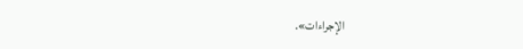الإجراءات».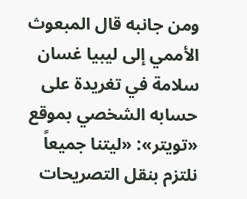ومن جانبه قال المبعوث الأممي إلى ليبيا غسان سلامة في تغريدة على حسابه الشخصي بموقع «تويتر»: «ليتنا جميعاً نلتزم بنقل التصريحات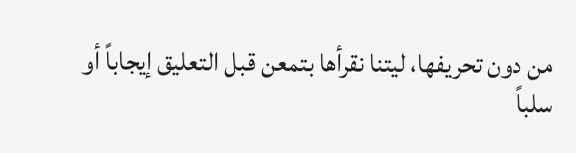من دون تحريفها، ليتنا نقرأها بتمعن قبل التعليق إيجاباً أو سلباً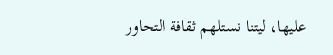عليها، ليتنا نستلهم ثقافة التحاور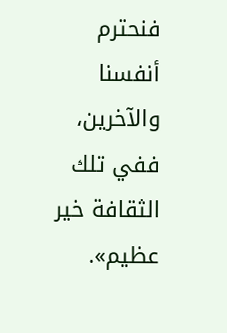فنحترم أنفسنا والآخرين، ففي تلك الثقافة خير عظيم».